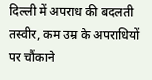दिल्ली में अपराध की बदलती तस्वीर, कम उम्र के अपराधियों पर चौंकाने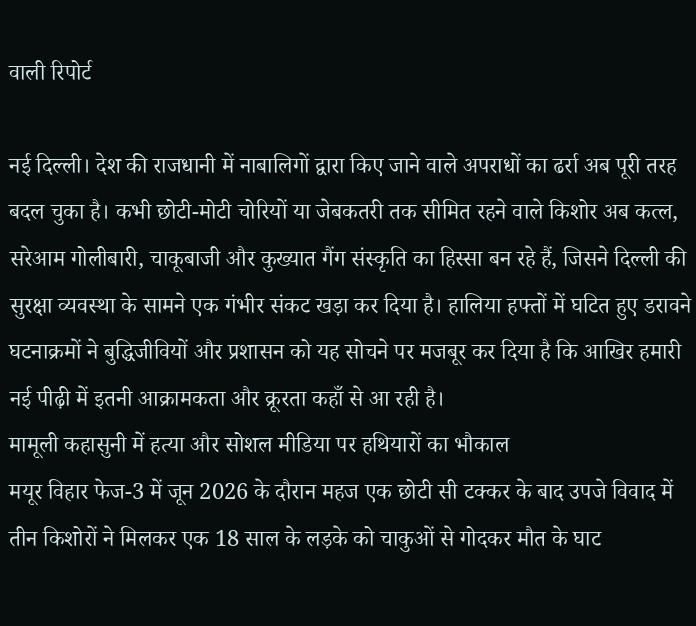वाली रिपोर्ट

नई दिल्ली। देश की राजधानी में नाबालिगों द्वारा किए जाने वाले अपराधों का ढर्रा अब पूरी तरह बदल चुका है। कभी छोटी-मोटी चोरियों या जेबकतरी तक सीमित रहने वाले किशोर अब कत्ल, सरेआम गोलीबारी, चाकूबाजी और कुख्यात गैंग संस्कृति का हिस्सा बन रहे हैं, जिसने दिल्ली की सुरक्षा व्यवस्था के सामने एक गंभीर संकट खड़ा कर दिया है। हालिया हफ्तों में घटित हुए डरावने घटनाक्रमों ने बुद्धिजीवियों और प्रशासन को यह सोचने पर मजबूर कर दिया है कि आखिर हमारी नई पीढ़ी में इतनी आक्रामकता और क्रूरता कहाँ से आ रही है।
मामूली कहासुनी में हत्या और सोशल मीडिया पर हथियारों का भौकाल
मयूर विहार फेज-3 में जून 2026 के दौरान महज एक छोटी सी टक्कर के बाद उपजे विवाद में तीन किशोरों ने मिलकर एक 18 साल के लड़के को चाकुओं से गोदकर मौत के घाट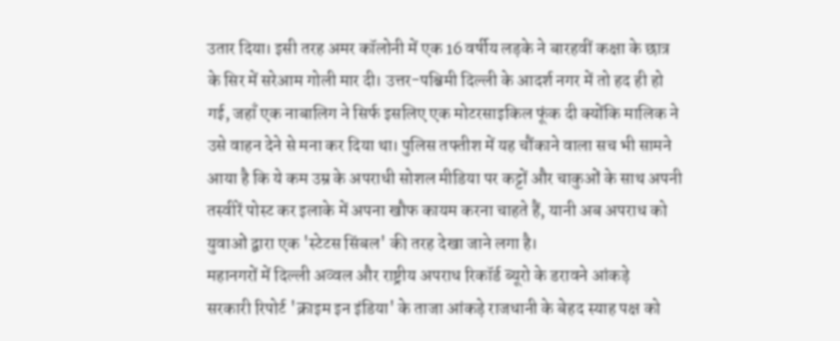उतार दिया। इसी तरह अमर कॉलोनी में एक 16 वर्षीय लड़के ने बारहवीं कक्षा के छात्र के सिर में सरेआम गोली मार दी। उत्तर-पश्चिमी दिल्ली के आदर्श नगर में तो हद ही हो गई, जहाँ एक नाबालिग ने सिर्फ इसलिए एक मोटरसाइकिल फूंक दी क्योंकि मालिक ने उसे वाहन देने से मना कर दिया था। पुलिस तफ्तीश में यह चौंकाने वाला सच भी सामने आया है कि ये कम उम्र के अपराधी सोशल मीडिया पर कट्टों और चाकुओं के साथ अपनी तस्वीरें पोस्ट कर इलाके में अपना खौफ कायम करना चाहते हैं, यानी अब अपराध को युवाओं द्वारा एक 'स्टेटस सिंबल' की तरह देखा जाने लगा है।
महानगरों में दिल्ली अव्वल और राष्ट्रीय अपराध रिकॉर्ड ब्यूरो के डरावने आंकड़े
सरकारी रिपोर्ट 'क्राइम इन इंडिया' के ताजा आंकड़े राजधानी के बेहद स्याह पक्ष को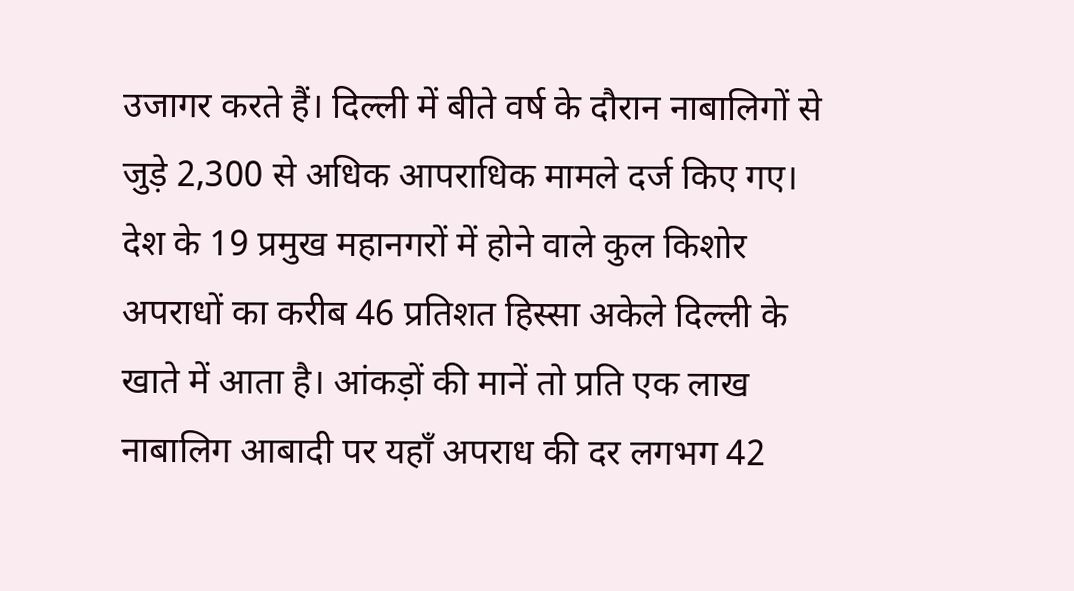उजागर करते हैं। दिल्ली में बीते वर्ष के दौरान नाबालिगों से जुड़े 2,300 से अधिक आपराधिक मामले दर्ज किए गए। देश के 19 प्रमुख महानगरों में होने वाले कुल किशोर अपराधों का करीब 46 प्रतिशत हिस्सा अकेले दिल्ली के खाते में आता है। आंकड़ों की मानें तो प्रति एक लाख नाबालिग आबादी पर यहाँ अपराध की दर लगभग 42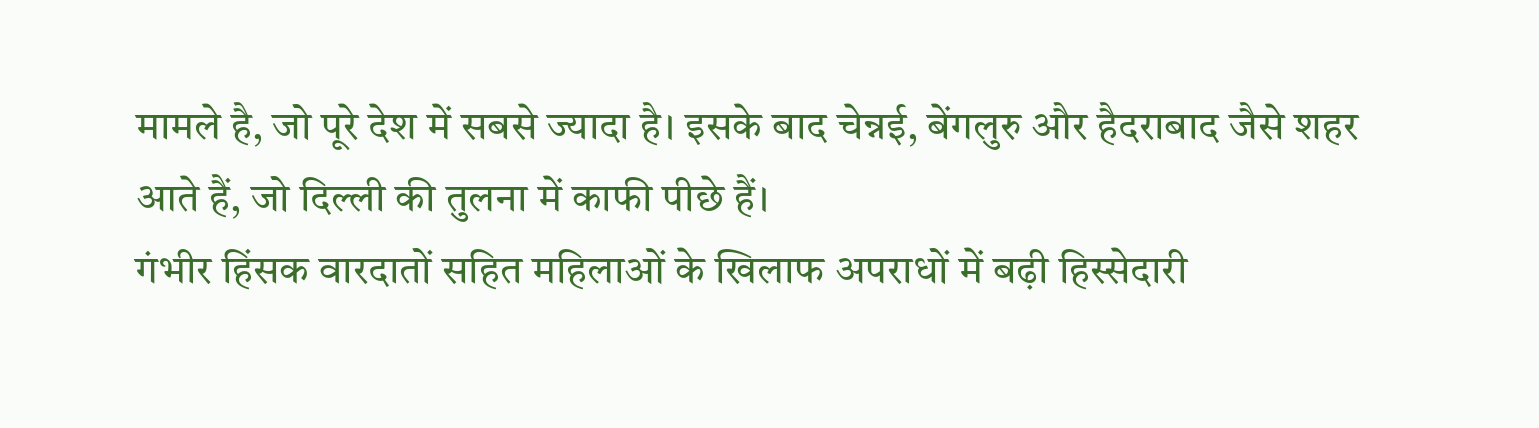मामले है, जो पूरे देश में सबसे ज्यादा है। इसके बाद चेन्नई, बेंगलुरु और हैदराबाद जैसे शहर आते हैं, जो दिल्ली की तुलना में काफी पीछे हैं।
गंभीर हिंसक वारदातों सहित महिलाओं के खिलाफ अपराधों में बढ़ी हिस्सेदारी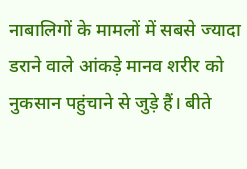नाबालिगों के मामलों में सबसे ज्यादा डराने वाले आंकड़े मानव शरीर को नुकसान पहुंचाने से जुड़े हैं। बीते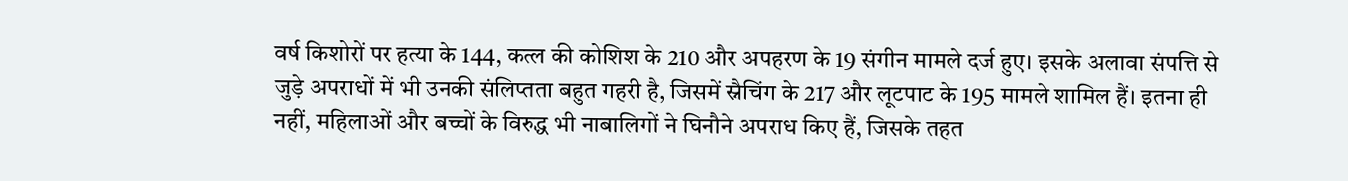वर्ष किशोरों पर हत्या के 144, कत्ल की कोशिश के 210 और अपहरण के 19 संगीन मामले दर्ज हुए। इसके अलावा संपत्ति से जुड़े अपराधों में भी उनकी संलिप्तता बहुत गहरी है, जिसमें स्नैचिंग के 217 और लूटपाट के 195 मामले शामिल हैं। इतना ही नहीं, महिलाओं और बच्चों के विरुद्ध भी नाबालिगों ने घिनौने अपराध किए हैं, जिसके तहत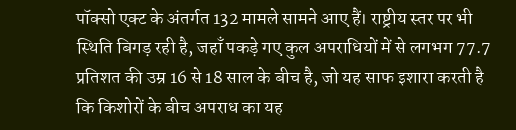पॉक्सो एक्ट के अंतर्गत 132 मामले सामने आए हैं। राष्ट्रीय स्तर पर भी स्थिति बिगड़ रही है, जहाँ पकड़े गए कुल अपराधियों में से लगभग 77.7 प्रतिशत की उम्र 16 से 18 साल के बीच है, जो यह साफ इशारा करती है कि किशोरों के बीच अपराध का यह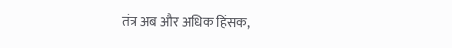तंत्र अब और अधिक हिंसक,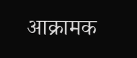आक्रामक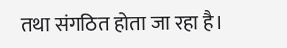तथा संगठित होता जा रहा है।